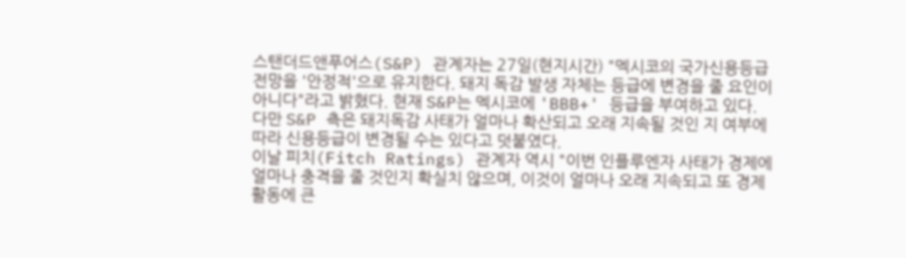스탠더드앤푸어스(S&P) 관계자는 27일(현지시간) "멕시코의 국가신용등급 전망을 '안정적'으로 유지한다. 돼지 독감 발생 자체는 등급에 변경을 줄 요인이 아니다"라고 밝혔다. 현재 S&P는 멕시코에 'BBB+' 등급을 부여하고 있다.
다만 S&P 측은 돼지독감 사태가 얼마나 확산되고 오래 지속될 것인 지 여부에 따라 신용등급이 변경될 수는 있다고 덧붙였다.
이날 피치(Fitch Ratings) 관계자 역시 "이번 인플루엔자 사태가 경제에 얼마나 충격을 줄 것인지 확실치 않으며, 이것이 얼마나 오래 지속되고 또 경제 활동에 큰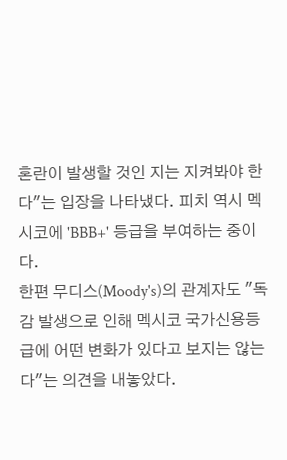혼란이 발생할 것인 지는 지켜봐야 한다"는 입장을 나타냈다. 피치 역시 멕시코에 'BBB+' 등급을 부여하는 중이다.
한편 무디스(Moody's)의 관계자도 "독감 발생으로 인해 멕시코 국가신용등급에 어떤 변화가 있다고 보지는 않는다"는 의견을 내놓았다.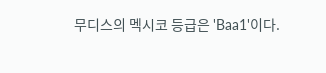무디스의 멕시코 등급은 'Baa1'이다.